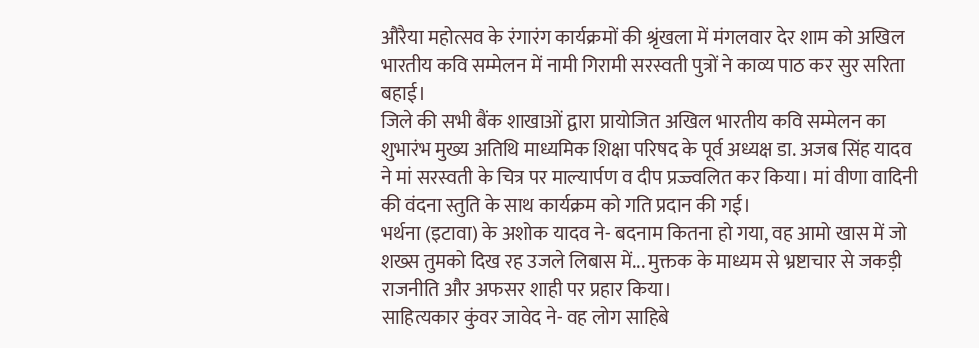औरैया महोत्सव के रंगारंग कार्यक्रमों की श्रृंखला में मंगलवार देर शाम को अखिल भारतीय कवि सम्मेलन में नामी गिरामी सरस्वती पुत्रों ने काव्य पाठ कर सुर सरिता बहाई।
जिले की सभी बैंक शाखाओं द्वारा प्रायोजित अखिल भारतीय कवि सम्मेलन का शुभारंभ मुख्य अतिथि माध्यमिक शिक्षा परिषद के पूर्व अध्यक्ष डा. अजब सिंह यादव ने मां सरस्वती के चित्र पर माल्यार्पण व दीप प्रज्ज्वलित कर किया। मां वीणा वादिनी की वंदना स्तुति के साथ कार्यक्रम को गति प्रदान की गई।
भर्थना (इटावा) के अशोक यादव ने- बदनाम कितना हो गया, वह आमो खास में जो शख्स तुमको दिख रह उजले लिबास में... मुक्तक के माध्यम से भ्रष्टाचार से जकड़ी राजनीति और अफसर शाही पर प्रहार किया।
साहित्यकार कुंवर जावेद ने- वह लोग साहिबे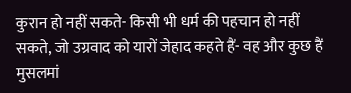कुरान हो नहीं सकते- किसी भी धर्म की पहचान हो नहीं सकते, जो उग्रवाद को यारों जेहाद कहते हैं- वह और कुछ हैं मुसलमां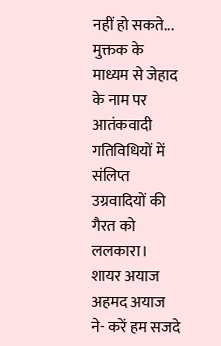नहीं हो सकते... मुक्तक के माध्यम से जेहाद के नाम पर आतंकवादी गतिविधियों में संलिप्त उग्रवादियों की गैरत को ललकारा।
शायर अयाज अहमद अयाज ने- करें हम सजदे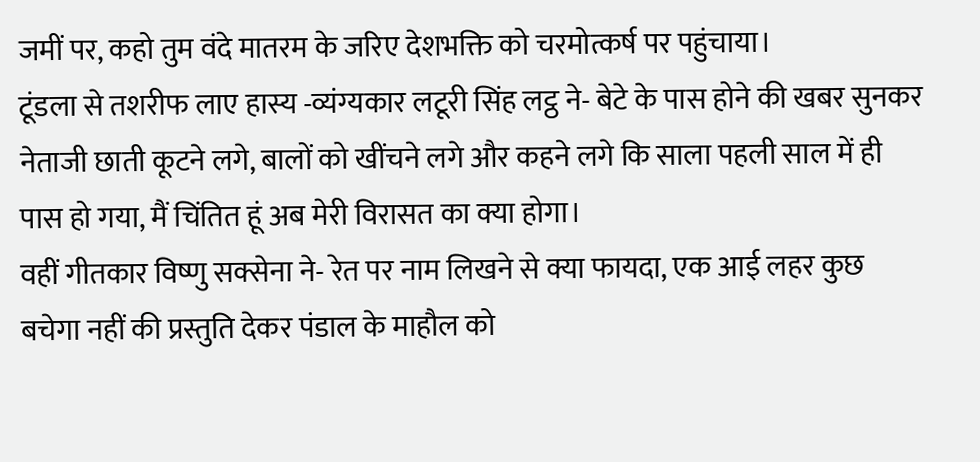जमीं पर, कहो तुम वंदे मातरम के जरिए देशभक्ति को चरमोत्कर्ष पर पहुंचाया।
टूंडला से तशरीफ लाए हास्य -व्यंग्यकार लटूरी सिंह लट्ठ ने- बेटे के पास होने की खबर सुनकर नेताजी छाती कूटने लगे, बालों को खींचने लगे और कहने लगे कि साला पहली साल में ही पास हो गया, मैं चिंतित हूं अब मेरी विरासत का क्या होगा।
वहीं गीतकार विष्णु सक्सेना ने- रेत पर नाम लिखने से क्या फायदा, एक आई लहर कुछ बचेगा नहीं की प्रस्तुति देकर पंडाल के माहौल को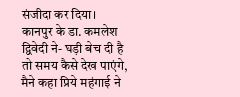संजीदा कर दिया।
कानपुर के डा. कमलेश द्विवेदी ने- घड़ी बेच दी है तो समय कैसे देख पाएंगे, मैने कहा प्रिये महंगाई ने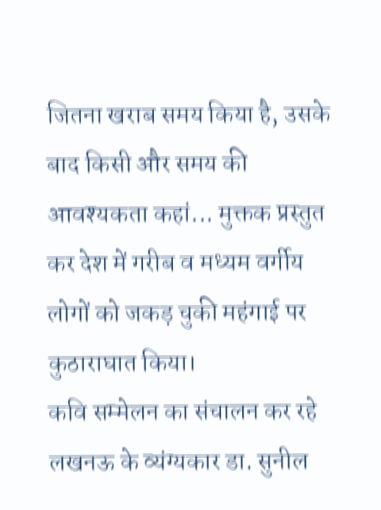जितना खराब समय किया है, उसके बाद किसी और समय की आवश्यकता कहां... मुक्तक प्रस्तुत कर देश में गरीब व मध्यम वर्गीय लोगों को जकड़ चुकी महंगाई पर कुठाराघात किया।
कवि सम्मेलन का संचालन कर रहे लखनऊ के व्यंग्यकार डा. सुनील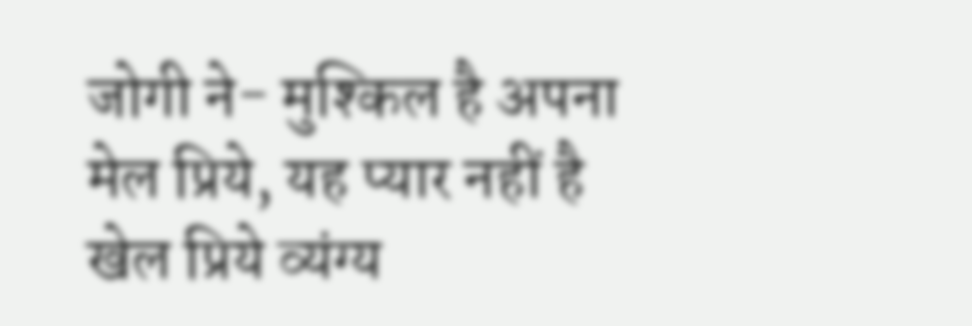जोगी ने- मुश्किल है अपना मेल प्रिये, यह प्यार नहीं है खेल प्रिये व्यंग्य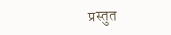प्रस्तुत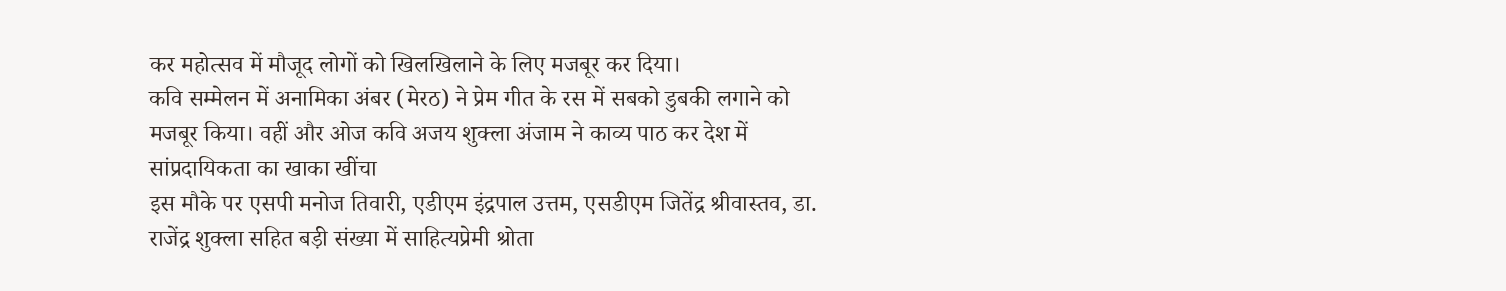कर महोत्सव में मौजूद लोगों को खिलखिलाने के लिए मजबूर कर दिया।
कवि सम्मेलन में अनामिका अंबर (मेरठ) ने प्रेम गीत के रस में सबको डुबकी लगाने को मजबूर किया। वहीं और ओज कवि अजय शुक्ला अंजाम ने काव्य पाठ कर देश में सांप्रदायिकता का खाका खींचा
इस मौके पर एसपी मनोज तिवारी, एडीएम इंद्रपाल उत्तम, एसडीएम जितेंद्र श्रीवास्तव, डा. राजेंद्र शुक्ला सहित बड़ी संख्या में साहित्यप्रेमी श्रोता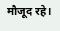मौजूद रहे।